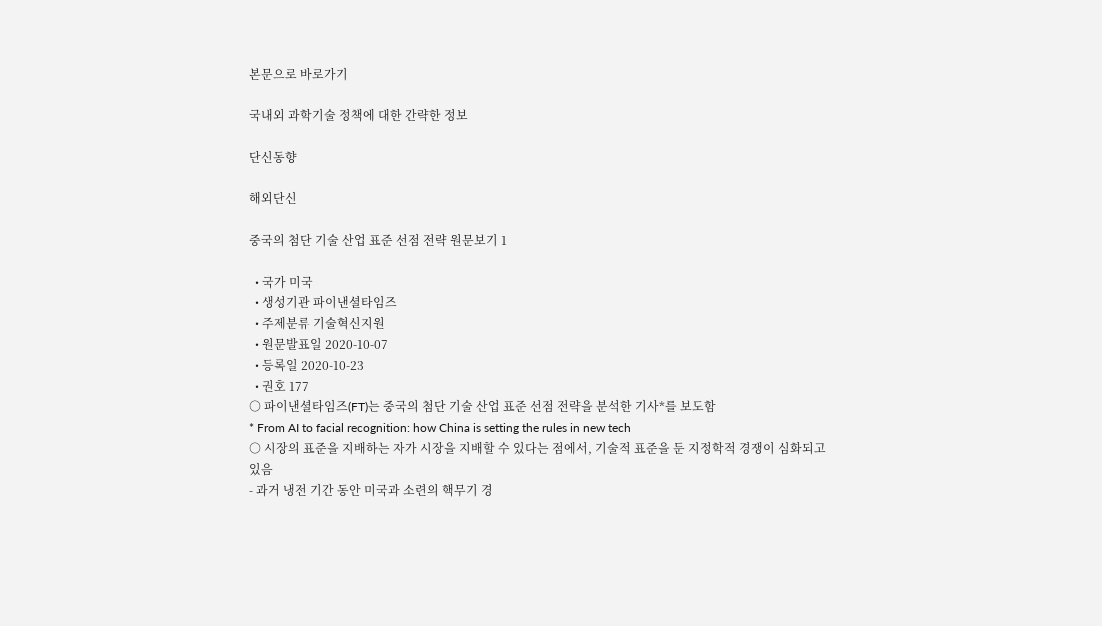본문으로 바로가기

국내외 과학기술 정책에 대한 간략한 정보

단신동향

해외단신

중국의 첨단 기술 산업 표준 선점 전략 원문보기 1

  • 국가 미국
  • 생성기관 파이낸셜타임즈
  • 주제분류 기술혁신지원
  • 원문발표일 2020-10-07
  • 등록일 2020-10-23
  • 권호 177
○ 파이낸셜타임즈(FT)는 중국의 첨단 기술 산업 표준 선점 전략을 분석한 기사*를 보도함
* From AI to facial recognition: how China is setting the rules in new tech
○ 시장의 표준을 지배하는 자가 시장을 지배할 수 있다는 점에서, 기술적 표준을 둔 지정학적 경쟁이 심화되고 있음
- 과거 냉전 기간 동안 미국과 소련의 핵무기 경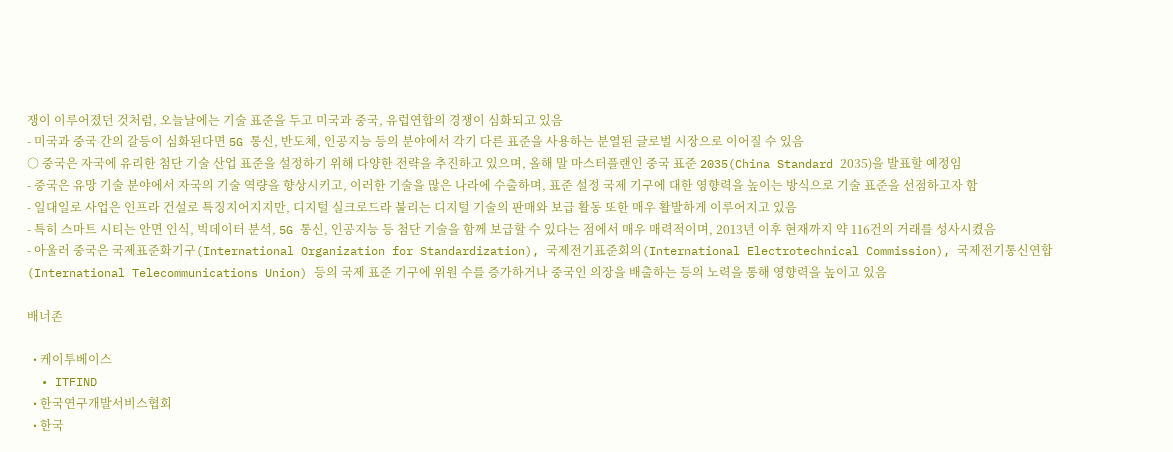쟁이 이루어졌던 것처럼, 오늘날에는 기술 표준을 두고 미국과 중국, 유럽연합의 경쟁이 심화되고 있음
- 미국과 중국 간의 갈등이 심화된다면 5G 통신, 반도체, 인공지능 등의 분야에서 각기 다른 표준을 사용하는 분열된 글로벌 시장으로 이어질 수 있음
○ 중국은 자국에 유리한 첨단 기술 산업 표준을 설정하기 위해 다양한 전략을 추진하고 있으며, 올해 말 마스터플랜인 중국 표준 2035(China Standard 2035)을 발표할 예정임
- 중국은 유망 기술 분야에서 자국의 기술 역량을 향상시키고, 이러한 기술을 많은 나라에 수출하며, 표준 설정 국제 기구에 대한 영향력을 높이는 방식으로 기술 표준을 선점하고자 함
- 일대일로 사업은 인프라 건설로 특징지어지지만, 디지털 실크로드라 불리는 디지털 기술의 판매와 보급 활동 또한 매우 활발하게 이루어지고 있음
- 특히 스마트 시티는 안면 인식, 빅데이터 분석, 5G 통신, 인공지능 등 첨단 기술을 함께 보급할 수 있다는 점에서 매우 매력적이며, 2013년 이후 현재까지 약 116건의 거래를 성사시켰음
- 아울러 중국은 국제표준화기구(International Organization for Standardization), 국제전기표준회의(International Electrotechnical Commission), 국제전기통신연합(International Telecommunications Union) 등의 국제 표준 기구에 위원 수를 증가하거나 중국인 의장을 배출하는 등의 노력을 통해 영향력을 높이고 있음

배너존

  • 케이투베이스
  • ITFIND
  • 한국연구개발서비스협회
  • 한국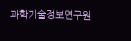과학기술정보연구원